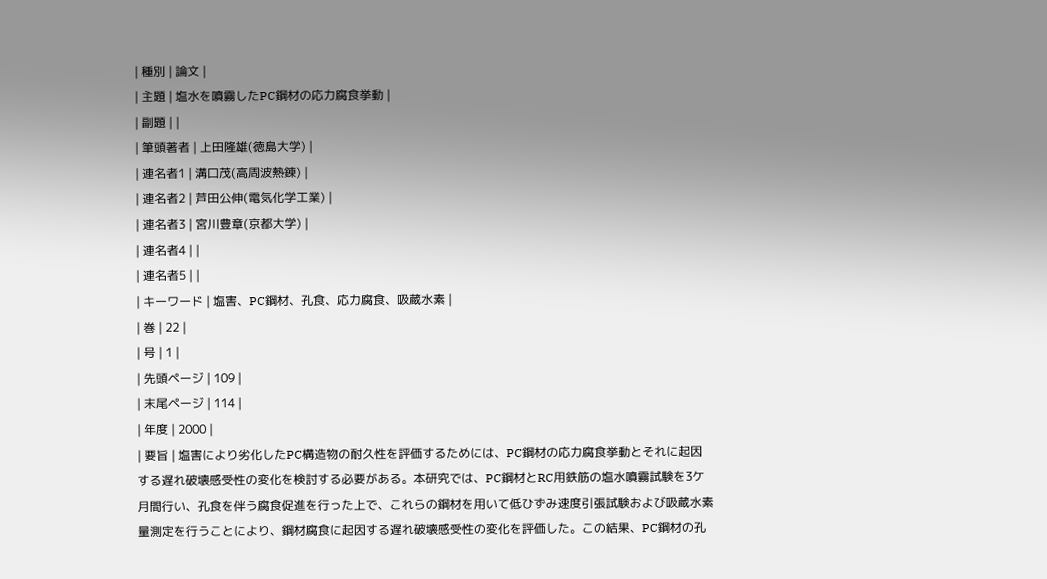| 種別 | 論文 |
| 主題 | 塩水を噴霧したPC鋼材の応力腐食挙動 |
| 副題 | |
| 筆頭著者 | 上田隆雄(徳島大学) |
| 連名者1 | 溝口茂(高周波熱錬) |
| 連名者2 | 芦田公伸(電気化学工業) |
| 連名者3 | 宮川豊章(京都大学) |
| 連名者4 | |
| 連名者5 | |
| キーワード | 塩害、PC鋼材、孔食、応力腐食、吸蔵水素 |
| 巻 | 22 |
| 号 | 1 |
| 先頭ページ | 109 |
| 末尾ページ | 114 |
| 年度 | 2000 |
| 要旨 | 塩害により劣化したPC構造物の耐久性を評価するためには、PC鋼材の応力腐食挙動とそれに起因する遅れ破壊感受性の変化を検討する必要がある。本研究では、PC鋼材とRC用鉄筋の塩水噴霧試験を3ケ月間行い、孔食を伴う腐食促進を行った上で、これらの鋼材を用いて低ひずみ速度引張試験および吸蔵水素量測定を行うことにより、鋼材腐食に起因する遅れ破壊感受性の変化を評価した。この結果、PC鋼材の孔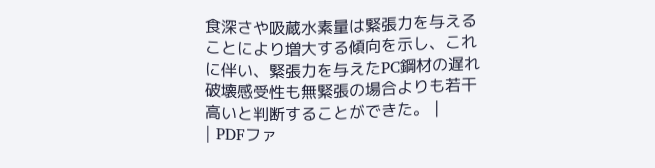食深さや吸蔵水素量は緊張力を与えることにより増大する傾向を示し、これに伴い、緊張力を与えたPC鋼材の遅れ破壊感受性も無緊張の場合よりも若干高いと判断することができた。 |
| PDFファ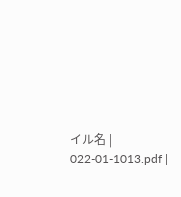イル名 | 022-01-1013.pdf |